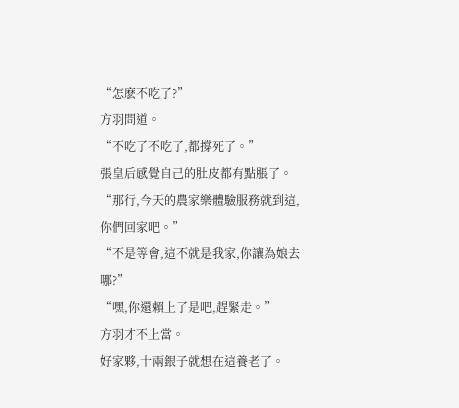“怎麽不吃了?”
方羽問道。
“不吃了不吃了,都撐死了。”
張皇后感覺自己的肚皮都有點脹了。
“那行,今天的農家樂體驗服務就到這,你們回家吧。”
“不是等會,這不就是我家,你讓為娘去哪?”
“嘿,你還賴上了是吧,趕緊走。”
方羽才不上當。
好家夥,十兩銀子就想在這養老了。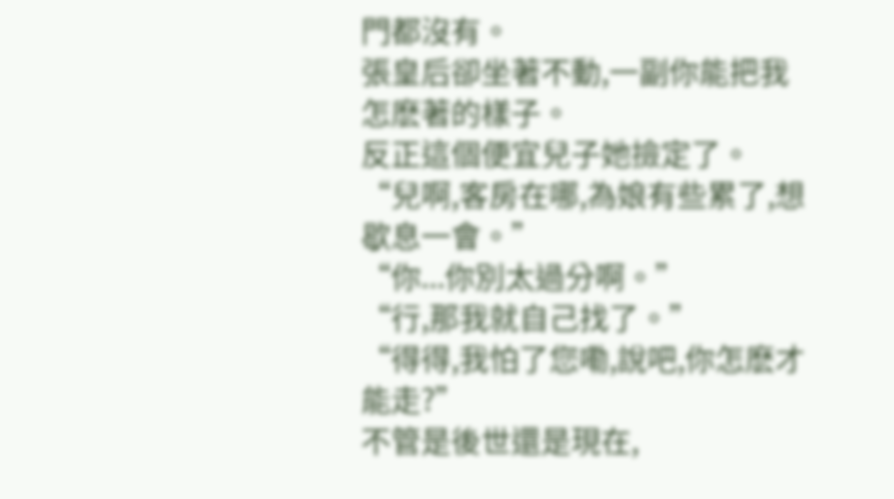門都沒有。
張皇后卻坐著不動,一副你能把我怎麽著的樣子。
反正這個便宜兒子她撿定了。
“兒啊,客房在哪,為娘有些累了,想歇息一會。”
“你...你別太過分啊。”
“行,那我就自己找了。”
“得得,我怕了您嘞,說吧,你怎麽才能走?”
不管是後世還是現在,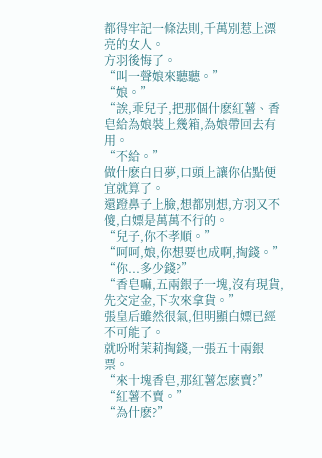都得牢記一條法則,千萬別惹上漂亮的女人。
方羽後悔了。
“叫一聲娘來聽聽。”
“娘。”
“誒,乖兒子,把那個什麽紅薯、香皂給為娘裝上幾箱,為娘帶回去有用。
“不給。”
做什麽白日夢,口頭上讓你佔點便宜就算了。
還蹬鼻子上臉,想都別想,方羽又不傻,白嫖是萬萬不行的。
“兒子,你不孝順。”
“呵呵,娘,你想要也成啊,掏錢。”
“你...多少錢?”
“香皂嘛,五兩銀子一塊,沒有現貨,先交定金,下次來拿貨。”
張皇后雖然很氣,但明顯白嫖已經不可能了。
就吩咐茉莉掏錢,一張五十兩銀票。
“來十塊香皂,那紅薯怎麽賣?”
“紅薯不賣。”
“為什麽?”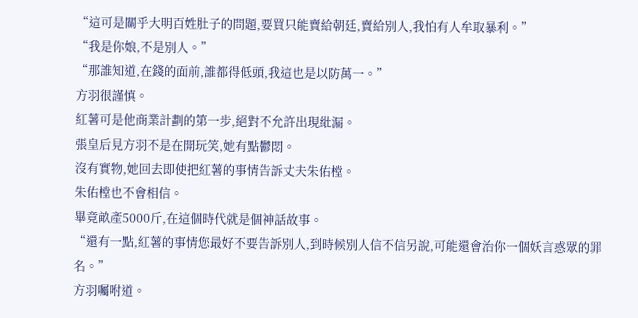“這可是關乎大明百姓肚子的問題,要買只能賣給朝廷,賣給別人,我怕有人牟取暴利。”
“我是你娘,不是別人。”
“那誰知道,在錢的面前,誰都得低頭,我這也是以防萬一。”
方羽很謹慎。
紅薯可是他商業計劃的第一步,絕對不允許出現紕漏。
張皇后見方羽不是在開玩笑,她有點鬱悶。
沒有實物,她回去即使把紅薯的事情告訴丈夫朱佑樘。
朱佑樘也不會相信。
畢竟畝產5000斤,在這個時代就是個神話故事。
“還有一點,紅薯的事情您最好不要告訴別人,到時候別人信不信另說,可能還會治你一個妖言惑眾的罪名。”
方羽囑咐道。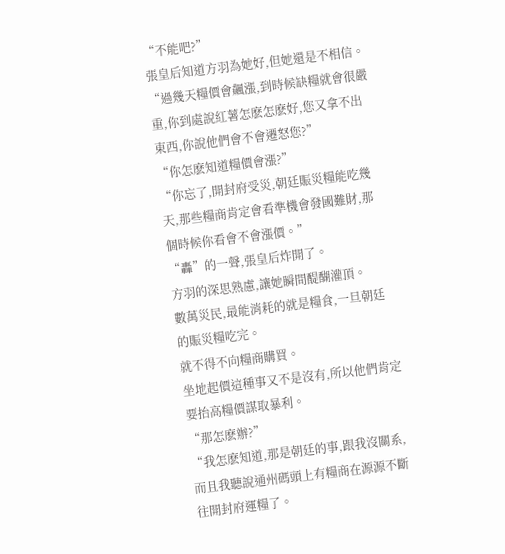“不能吧?”
張皇后知道方羽為她好,但她還是不相信。
“過幾天糧價會飆漲,到時候缺糧就會很嚴重,你到處說紅薯怎麽怎麽好,您又拿不出東西,你說他們會不會遷怒您?”
“你怎麽知道糧價會漲?”
“你忘了,開封府受災,朝廷賑災糧能吃幾天,那些糧商肯定會看準機會發國難財,那個時候你看會不會漲價。”
“轟”的一聲,張皇后炸開了。
方羽的深思熟慮,讓她瞬間醍醐灌頂。
數萬災民,最能消耗的就是糧食,一旦朝廷的賑災糧吃完。
就不得不向糧商購買。
坐地起價這種事又不是沒有,所以他們肯定要抬高糧價謀取暴利。
“那怎麽辦?”
“我怎麽知道,那是朝廷的事,跟我沒關系,而且我聽說通州碼頭上有糧商在源源不斷往開封府運糧了。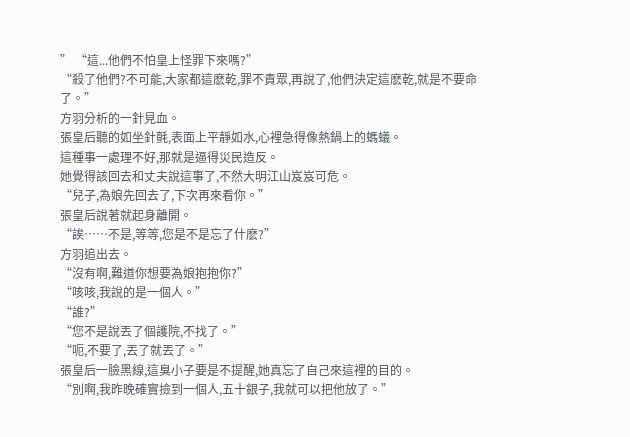” “這...他們不怕皇上怪罪下來嗎?”
“殺了他們?不可能,大家都這麽乾,罪不責眾,再說了,他們決定這麽乾,就是不要命了。”
方羽分析的一針見血。
張皇后聽的如坐針氈,表面上平靜如水,心裡急得像熱鍋上的螞蟻。
這種事一處理不好,那就是逼得災民造反。
她覺得該回去和丈夫說這事了,不然大明江山岌岌可危。
“兒子,為娘先回去了,下次再來看你。”
張皇后說著就起身離開。
“誒……不是,等等,您是不是忘了什麽?”
方羽追出去。
“沒有啊,難道你想要為娘抱抱你?”
“咳咳,我說的是一個人。”
“誰?”
“您不是說丟了個護院,不找了。”
“呃,不要了,丟了就丟了。”
張皇后一臉黑線,這臭小子要是不提醒,她真忘了自己來這裡的目的。
“別啊,我昨晚確實撿到一個人,五十銀子,我就可以把他放了。”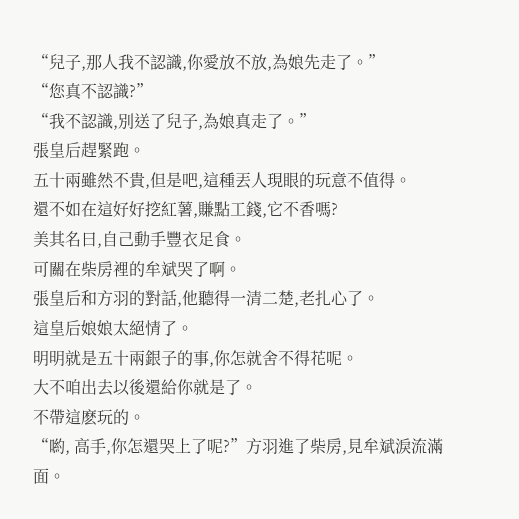“兒子,那人我不認識,你愛放不放,為娘先走了。”
“您真不認識?”
“我不認識,別送了兒子,為娘真走了。”
張皇后趕緊跑。
五十兩雖然不貴,但是吧,這種丟人現眼的玩意不值得。
還不如在這好好挖紅薯,賺點工錢,它不香嗎?
美其名曰,自己動手豐衣足食。
可關在柴房裡的牟斌哭了啊。
張皇后和方羽的對話,他聽得一清二楚,老扎心了。
這皇后娘娘太絕情了。
明明就是五十兩銀子的事,你怎就舍不得花呢。
大不咱出去以後還給你就是了。
不帶這麽玩的。
“喲, 高手,你怎還哭上了呢?”方羽進了柴房,見牟斌淚流滿面。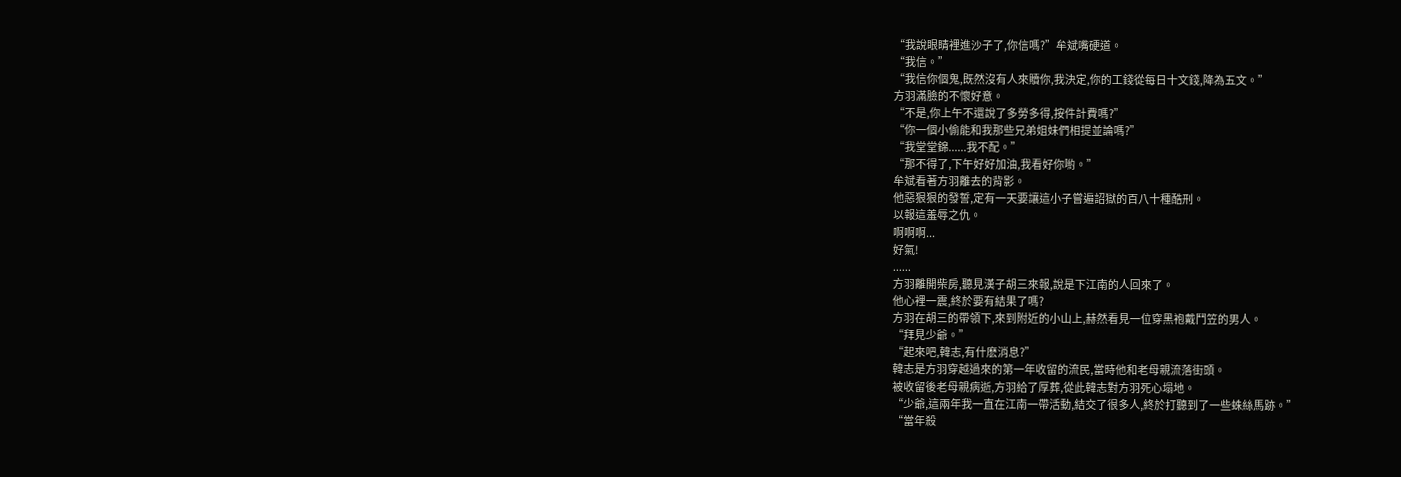“我說眼睛裡進沙子了,你信嗎?”牟斌嘴硬道。
“我信。”
“我信你個鬼,既然沒有人來贖你,我決定,你的工錢從每日十文錢,降為五文。”
方羽滿臉的不懷好意。
“不是,你上午不還說了多勞多得,按件計費嗎?”
“你一個小偷能和我那些兄弟姐妹們相提並論嗎?”
“我堂堂錦......我不配。”
“那不得了,下午好好加油,我看好你喲。”
牟斌看著方羽離去的背影。
他惡狠狠的發誓,定有一天要讓這小子嘗遍詔獄的百八十種酷刑。
以報這羞辱之仇。
啊啊啊...
好氣!
......
方羽離開柴房,聽見漢子胡三來報,說是下江南的人回來了。
他心裡一震,終於要有結果了嗎?
方羽在胡三的帶領下,來到附近的小山上,赫然看見一位穿黑袍戴鬥笠的男人。
“拜見少爺。”
“起來吧,韓志,有什麽消息?”
韓志是方羽穿越過來的第一年收留的流民,當時他和老母親流落街頭。
被收留後老母親病逝,方羽給了厚葬,從此韓志對方羽死心塌地。
“少爺,這兩年我一直在江南一帶活動,結交了很多人,終於打聽到了一些蛛絲馬跡。”
“當年殺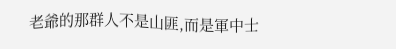老爺的那群人不是山匪,而是軍中士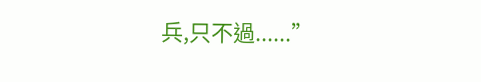兵,只不過......”